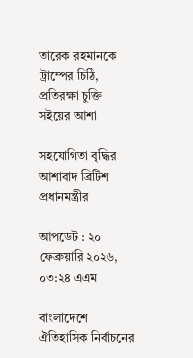তারেক রহমানকে ট্রাম্পের চিঠি, প্রতিরক্ষা চুক্তি সইয়ের আশা

সহযোগিতা বৃদ্ধির আশাবাদ ব্রিটিশ প্রধানমন্ত্রীর

আপডেট : ২০ ফেব্রুয়ারি ২০২৬, ০৩:২৪ এএম

বাংলাদেশে ঐতিহাসিক নির্বাচনের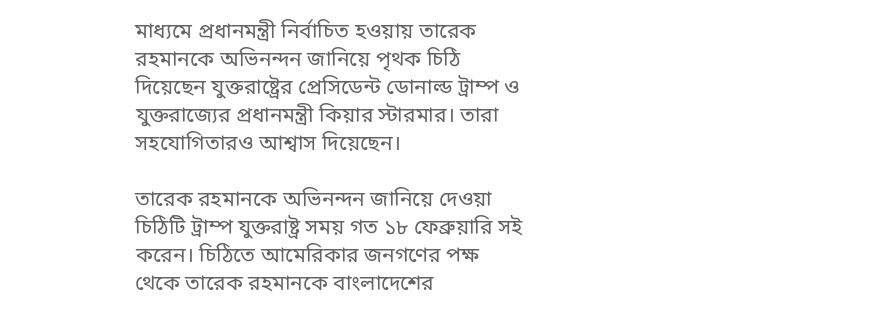মাধ্যমে প্রধানমন্ত্রী নির্বাচিত হওয়ায় তারেক রহমানকে অভিনন্দন জানিয়ে পৃথক চিঠি দিয়েছেন যুক্তরাষ্ট্রের প্রেসিডেন্ট ডোনাল্ড ট্রাম্প ও যুক্তরাজ্যের প্রধানমন্ত্রী কিয়ার স্টারমার। তারা সহযোগিতারও আশ্বাস দিয়েছেন।

তারেক রহমানকে অভিনন্দন জানিয়ে দেওয়া চিঠিটি ট্রাম্প যুক্তরাষ্ট্র সময় গত ১৮ ফেব্রুয়ারি সই করেন। চিঠিতে আমেরিকার জনগণের পক্ষ থেকে তারেক রহমানকে বাংলাদেশের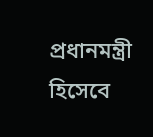প্রধানমন্ত্রী হিসেবে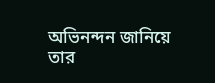অভিনন্দন জানিয়ে তার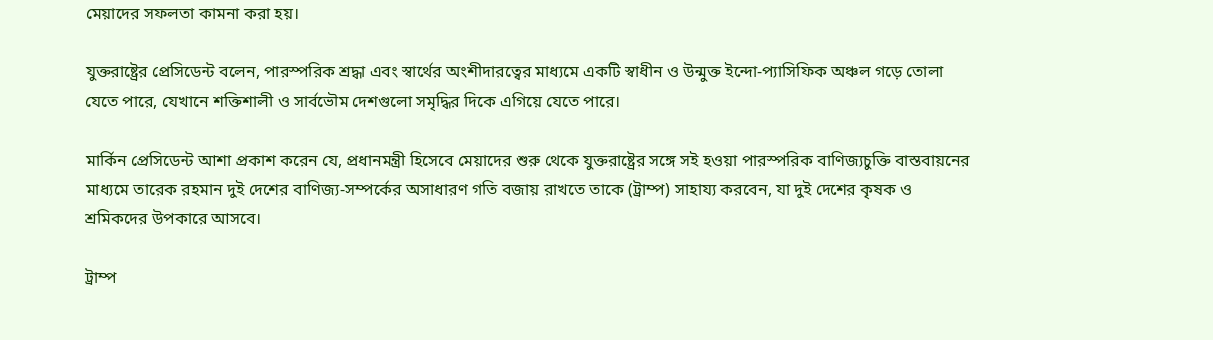মেয়াদের সফলতা কামনা করা হয়।

যুক্তরাষ্ট্রের প্রেসিডেন্ট বলেন, পারস্পরিক শ্রদ্ধা এবং স্বার্থের অংশীদারত্বের মাধ্যমে একটি স্বাধীন ও উন্মুক্ত ইন্দো-প্যাসিফিক অঞ্চল গড়ে তোলা যেতে পারে, যেখানে শক্তিশালী ও সার্বভৌম দেশগুলো সমৃদ্ধির দিকে এগিয়ে যেতে পারে।

মার্কিন প্রেসিডেন্ট আশা প্রকাশ করেন যে, প্রধানমন্ত্রী হিসেবে মেয়াদের শুরু থেকে যুক্তরাষ্ট্রের সঙ্গে সই হওয়া পারস্পরিক বাণিজ্যচুক্তি বাস্তবায়নের মাধ্যমে তারেক রহমান দুই দেশের বাণিজ্য-সম্পর্কের অসাধারণ গতি বজায় রাখতে তাকে (ট্রাম্প) সাহায্য করবেন, যা দুই দেশের কৃষক ও শ্রমিকদের উপকারে আসবে।

ট্রাম্প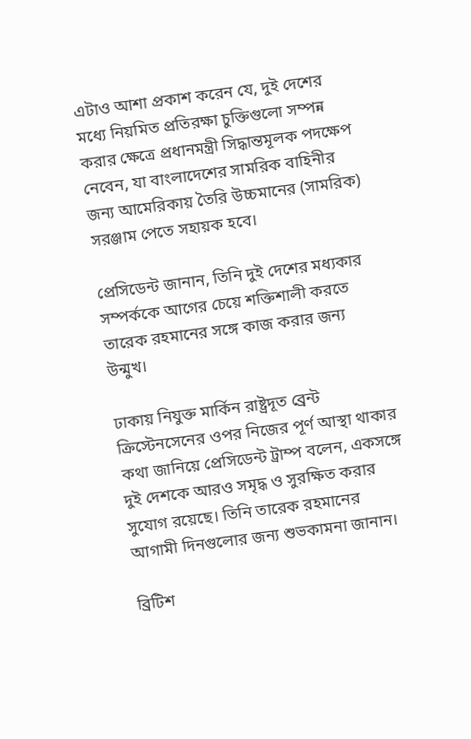এটাও আশা প্রকাশ করেন যে, দুই দেশের মধ্যে নিয়মিত প্রতিরক্ষা চুক্তিগুলো সম্পন্ন করার ক্ষেত্রে প্রধানমন্ত্রী সিদ্ধান্তমূলক পদক্ষেপ নেবেন, যা বাংলাদেশের সামরিক বাহিনীর জন্য আমেরিকায় তৈরি উচ্চমানের (সামরিক) সরঞ্জাম পেতে সহায়ক হবে।

প্রেসিডেন্ট জানান, তিনি দুই দেশের মধ্যকার সম্পর্ককে আগের চেয়ে শক্তিশালী করতে তারেক রহমানের সঙ্গে কাজ করার জন্য উন্মুখ।

ঢাকায় নিযুক্ত মার্কিন রাষ্ট্রদূত ব্রেন্ট ক্রিস্টেনসেনের ওপর নিজের পূর্ণ আস্থা থাকার কথা জানিয়ে প্রেসিডেন্ট ট্রাম্প বলেন, একসঙ্গে দুই দেশকে আরও সমৃদ্ধ ও সুরক্ষিত করার সুযোগ রয়েছে। তিনি তারেক রহমানের আগামী দিনগুলোর জন্য শুভকামনা জানান।

ব্রিটিশ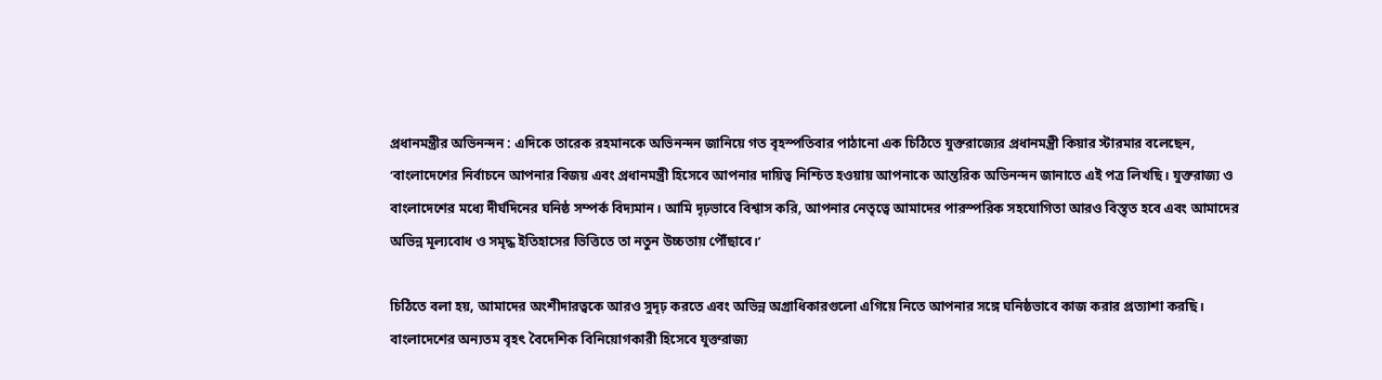প্রধানমন্ত্রীর অভিনন্দন : এদিকে তারেক রহমানকে অভিনন্দন জানিয়ে গত বৃহস্পতিবার পাঠানো এক চিঠিতে যুক্তরাজ্যের প্রধানমন্ত্রী কিয়ার স্টারমার বলেছেন, ‘বাংলাদেশের নির্বাচনে আপনার বিজয় এবং প্রধানমন্ত্রী হিসেবে আপনার দায়িত্ব নিশ্চিত হওয়ায় আপনাকে আন্তরিক অভিনন্দন জানাতে এই পত্র লিখছি। যুক্তরাজ্য ও বাংলাদেশের মধ্যে দীর্ঘদিনের ঘনিষ্ঠ সম্পর্ক বিদ্যমান। আমি দৃঢ়ভাবে বিশ্বাস করি, আপনার নেতৃত্বে আমাদের পারস্পরিক সহযোগিতা আরও বিস্তৃত হবে এবং আমাদের অভিন্ন মূল্যবোধ ও সমৃদ্ধ ইতিহাসের ভিত্তিতে তা নতুন উচ্চতায় পৌঁছাবে।’

চিঠিতে বলা হয়, আমাদের অংশীদারত্বকে আরও সুদৃঢ় করতে এবং অভিন্ন অগ্রাধিকারগুলো এগিয়ে নিতে আপনার সঙ্গে ঘনিষ্ঠভাবে কাজ করার প্রত্যাশা করছি। বাংলাদেশের অন্যতম বৃহৎ বৈদেশিক বিনিয়োগকারী হিসেবে যুক্তরাজ্য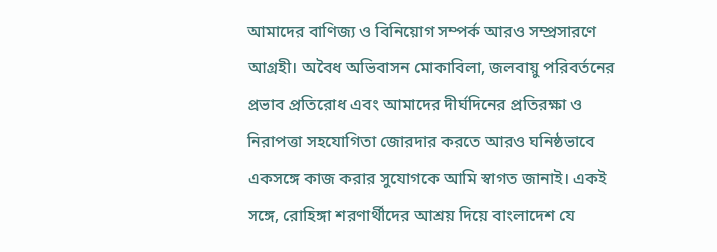আমাদের বাণিজ্য ও বিনিয়োগ সম্পর্ক আরও সম্প্রসারণে আগ্রহী। অবৈধ অভিবাসন মোকাবিলা, জলবায়ু পরিবর্তনের প্রভাব প্রতিরোধ এবং আমাদের দীর্ঘদিনের প্রতিরক্ষা ও নিরাপত্তা সহযোগিতা জোরদার করতে আরও ঘনিষ্ঠভাবে একসঙ্গে কাজ করার সুযোগকে আমি স্বাগত জানাই। একই সঙ্গে, রোহিঙ্গা শরণার্থীদের আশ্রয় দিয়ে বাংলাদেশ যে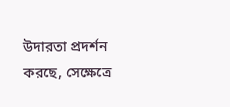উদারতা প্রদর্শন করছে, সেক্ষেত্রে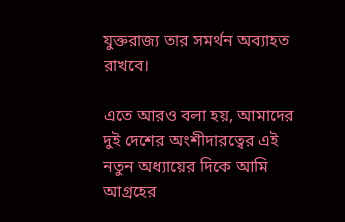যুক্তরাজ্য তার সমর্থন অব্যাহত রাখবে।

এতে আরও বলা হয়, আমাদের দুই দেশের অংশীদারত্বের এই নতুন অধ্যায়ের দিকে আমি আগ্রহের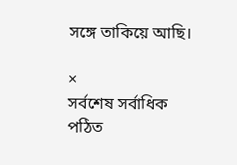সঙ্গে তাকিয়ে আছি।

×
সর্বশেষ সর্বাধিক পঠিত